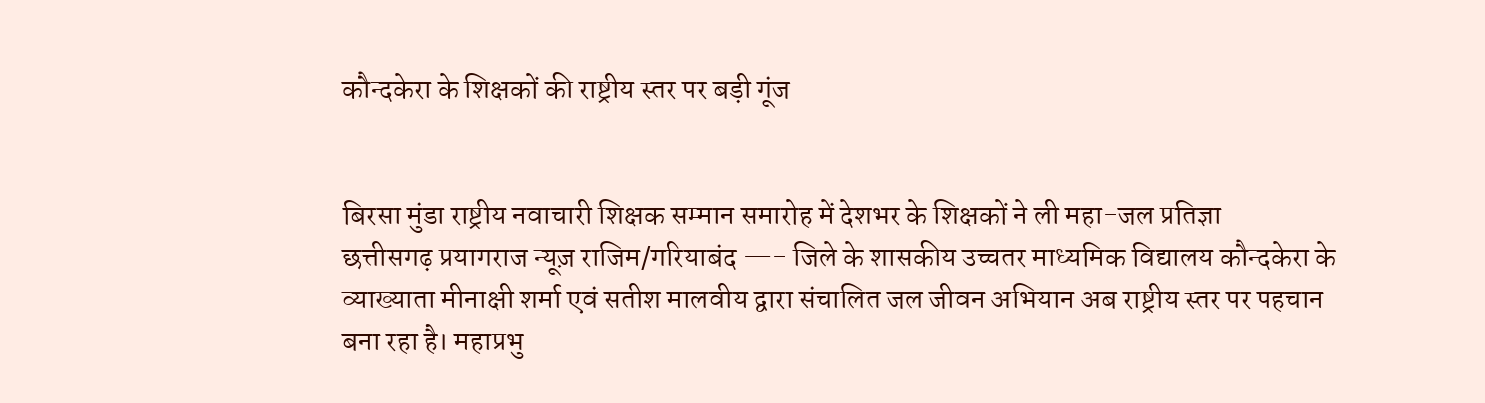कौन्दकेरा के शिक्षकों की राष्ट्रीय स्तर पर बड़ी गूंज


बिरसा मुंडा राष्ट्रीय नवाचारी शिक्षक सम्मान समारोह में देशभर के शिक्षकों ने ली महा-जल प्रतिज्ञा
छत्तीसगढ़ प्रयागराज न्यूज़ राजिम/गरियाबंद —- जिले के शासकीय उच्चतर माध्यमिक विद्यालय कौन्दकेरा के व्याख्याता मीनाक्षी शर्मा एवं सतीश मालवीय द्वारा संचालित जल जीवन अभियान अब राष्ट्रीय स्तर पर पहचान बना रहा है। महाप्रभु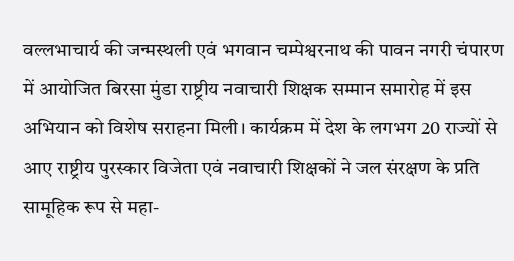वल्लभाचार्य की जन्मस्थली एवं भगवान चम्पेश्वरनाथ की पावन नगरी चंपारण में आयोजित बिरसा मुंडा राष्ट्रीय नवाचारी शिक्षक सम्मान समारोह में इस अभियान को विशेष सराहना मिली। कार्यक्रम में देश के लगभग 20 राज्यों से आए राष्ट्रीय पुरस्कार विजेता एवं नवाचारी शिक्षकों ने जल संरक्षण के प्रति सामूहिक रूप से महा-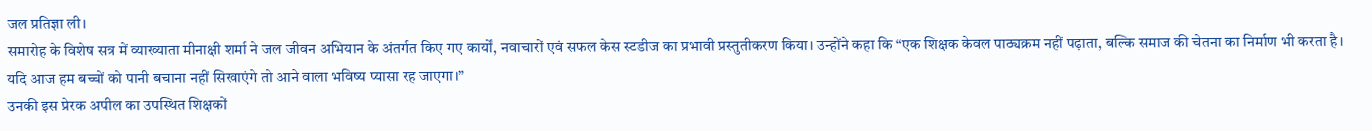जल प्रतिज्ञा ली।
समारोह के विशेष सत्र में व्याख्याता मीनाक्षी शर्मा ने जल जीवन अभियान के अंतर्गत किए गए कार्यों, नवाचारों एवं सफल केस स्टडीज का प्रभावी प्रस्तुतीकरण किया। उन्होंने कहा कि “एक शिक्षक केवल पाठ्यक्रम नहीं पढ़ाता, बल्कि समाज की चेतना का निर्माण भी करता है। यदि आज हम बच्चों को पानी बचाना नहीं सिखाएंगे तो आने वाला भविष्य प्यासा रह जाएगा।”
उनकी इस प्रेरक अपील का उपस्थित शिक्षकों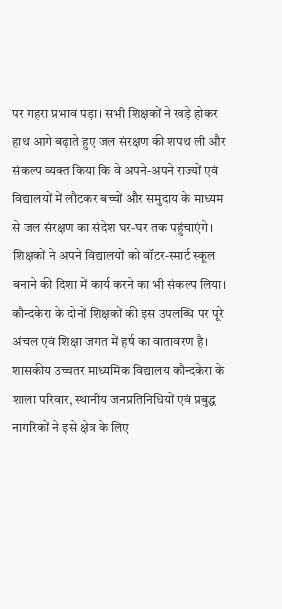पर गहरा प्रभाव पड़ा। सभी शिक्षकों ने खड़े होकर हाथ आगे बढ़ाते हुए जल संरक्षण की शपथ ली और संकल्प व्यक्त किया कि वे अपने-अपने राज्यों एवं विद्यालयों में लौटकर बच्चों और समुदाय के माध्यम से जल संरक्षण का संदेश घर-घर तक पहुंचाएंगे। शिक्षकों ने अपने विद्यालयों को वॉटर-स्मार्ट स्कूल बनाने की दिशा में कार्य करने का भी संकल्प लिया।
कौन्दकेरा के दोनों शिक्षकों की इस उपलब्धि पर पूरे अंचल एवं शिक्षा जगत में हर्ष का वातावरण है। शासकीय उच्चतर माध्यमिक विद्यालय कौन्दकेरा के शाला परिवार, स्थानीय जनप्रतिनिधियों एवं प्रबुद्ध नागरिकों ने इसे क्षेत्र के लिए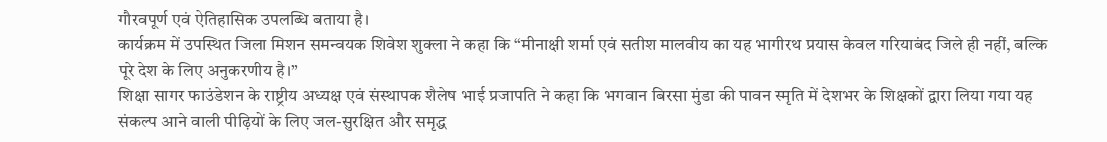गौरवपूर्ण एवं ऐतिहासिक उपलब्धि बताया है।
कार्यक्रम में उपस्थित जिला मिशन समन्वयक शिवेश शुक्ला ने कहा कि “मीनाक्षी शर्मा एवं सतीश मालवीय का यह भागीरथ प्रयास केवल गरियाबंद जिले ही नहीं, बल्कि पूरे देश के लिए अनुकरणीय है।”
शिक्षा सागर फाउंडेशन के राष्ट्रीय अध्यक्ष एवं संस्थापक शैलेष भाई प्रजापति ने कहा कि भगवान बिरसा मुंडा की पावन स्मृति में देशभर के शिक्षकों द्वारा लिया गया यह संकल्प आने वाली पीढ़ियों के लिए जल-सुरक्षित और समृद्ध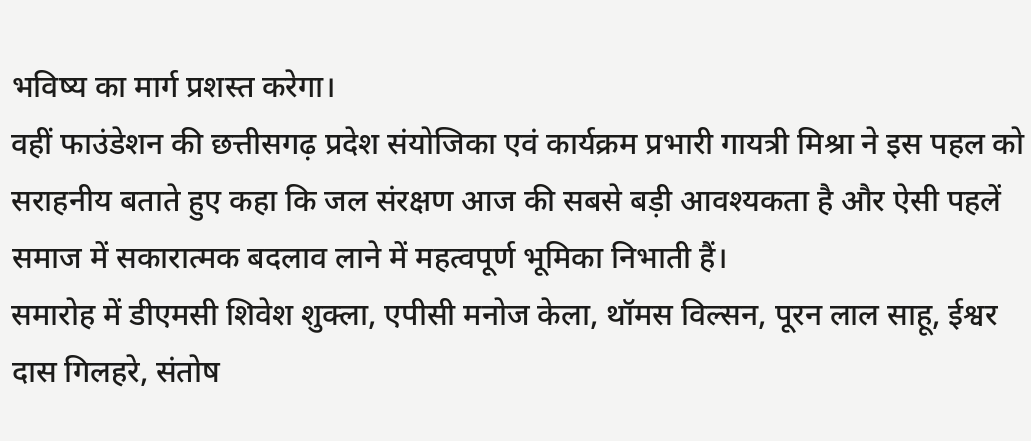भविष्य का मार्ग प्रशस्त करेगा।
वहीं फाउंडेशन की छत्तीसगढ़ प्रदेश संयोजिका एवं कार्यक्रम प्रभारी गायत्री मिश्रा ने इस पहल को सराहनीय बताते हुए कहा कि जल संरक्षण आज की सबसे बड़ी आवश्यकता है और ऐसी पहलें समाज में सकारात्मक बदलाव लाने में महत्वपूर्ण भूमिका निभाती हैं।
समारोह में डीएमसी शिवेश शुक्ला, एपीसी मनोज केला, थॉमस विल्सन, पूरन लाल साहू, ईश्वर दास गिलहरे, संतोष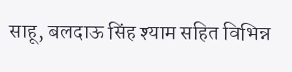साहू, बलदाऊ सिंह श्याम सहित विभिन्न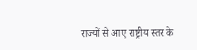राज्यों से आए राष्ट्रीय स्तर के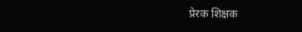प्रेरक शिक्षक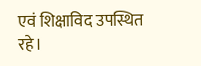एवं शिक्षाविद उपस्थित रहे।